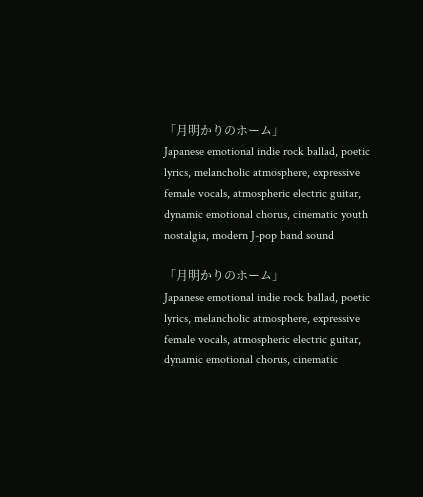「月明かりのホーム」
Japanese emotional indie rock ballad, poetic lyrics, melancholic atmosphere, expressive female vocals, atmospheric electric guitar, dynamic emotional chorus, cinematic youth nostalgia, modern J-pop band sound

「月明かりのホーム」
Japanese emotional indie rock ballad, poetic lyrics, melancholic atmosphere, expressive female vocals, atmospheric electric guitar, dynamic emotional chorus, cinematic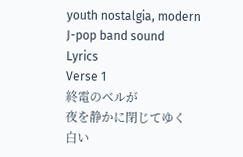youth nostalgia, modern J-pop band sound
Lyrics
Verse 1
終電のベルが
夜を静かに閉じてゆく
白い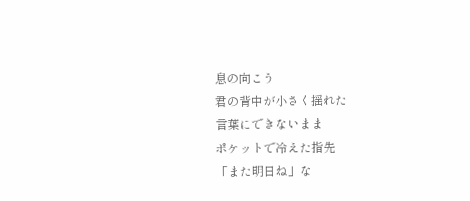息の向こう
君の背中が小さく揺れた
言葉にできないまま
ポケットで冷えた指先
「また明日ね」な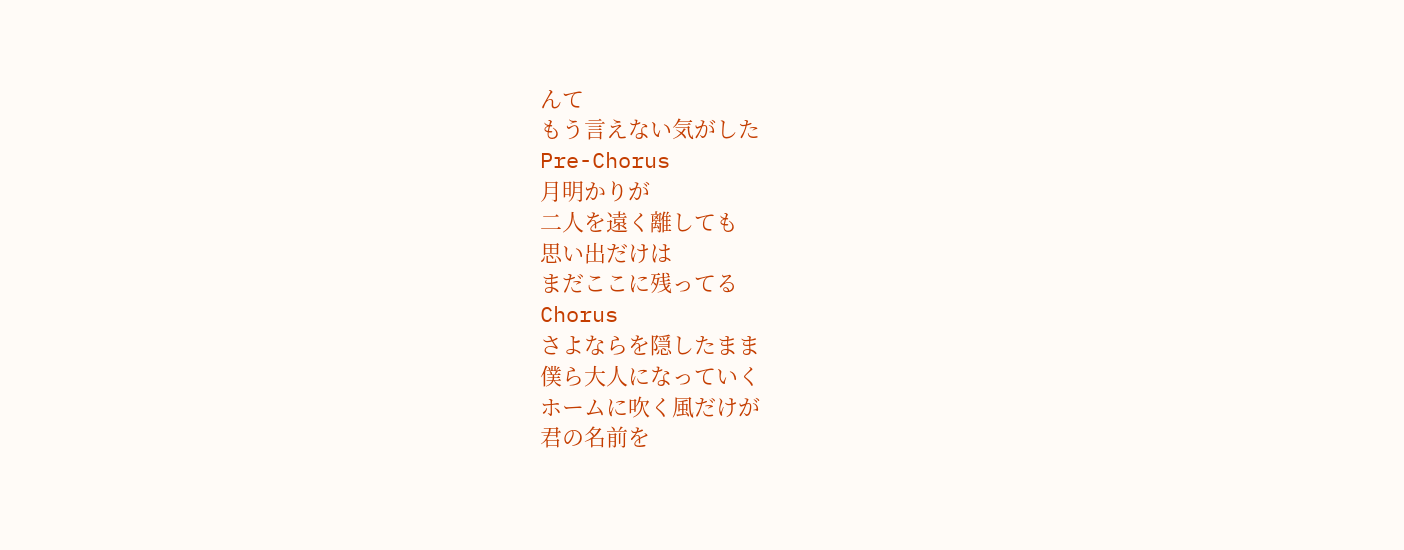んて
もう言えない気がした
Pre-Chorus
月明かりが
二人を遠く離しても
思い出だけは
まだここに残ってる
Chorus
さよならを隠したまま
僕ら大人になっていく
ホームに吹く風だけが
君の名前を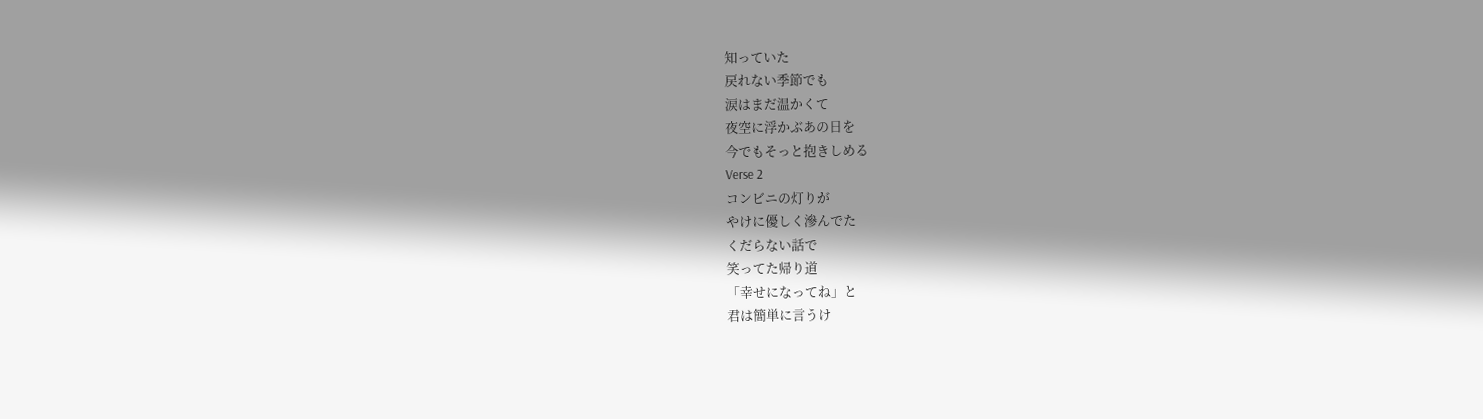知っていた
戻れない季節でも
涙はまだ温かくて
夜空に浮かぶあの日を
今でもそっと抱きしめる
Verse 2
コンビニの灯りが
やけに優しく滲んでた
くだらない話で
笑ってた帰り道
「幸せになってね」と
君は簡単に言うけ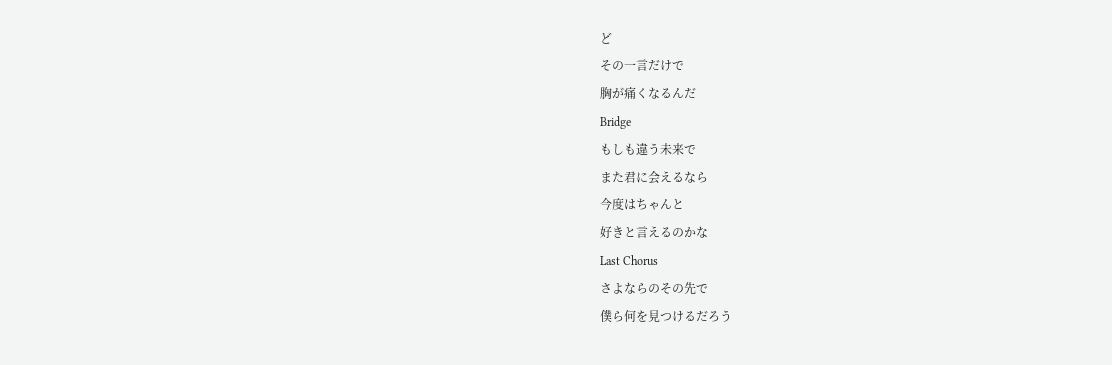ど
その一言だけで
胸が痛くなるんだ
Bridge
もしも違う未来で
また君に会えるなら
今度はちゃんと
好きと言えるのかな
Last Chorus
さよならのその先で
僕ら何を見つけるだろう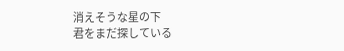消えそうな星の下
君をまだ探している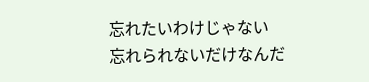忘れたいわけじゃない
忘れられないだけなんだ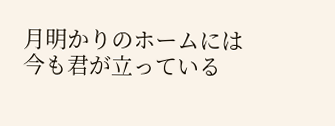月明かりのホームには
今も君が立っている